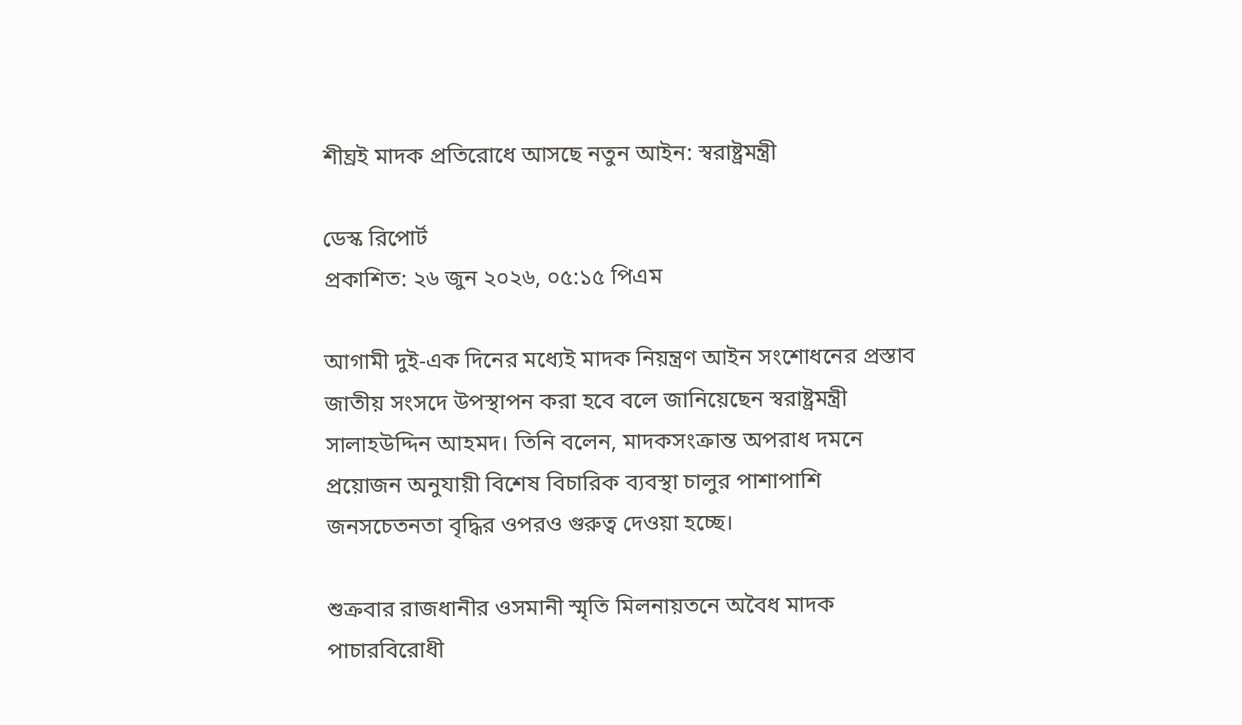শীঘ্রই মাদক প্রতিরোধে আসছে নতুন আইন: স্বরাষ্ট্রমন্ত্রী

ডেস্ক রিপোর্ট
প্রকাশিত: ২৬ জুন ২০২৬, ০৫:১৫ পিএম

আগামী দুই-এক দিনের মধ্যেই মাদক নিয়ন্ত্রণ আইন সংশোধনের প্রস্তাব জাতীয় সংসদে উপস্থাপন করা হবে বলে জানিয়েছেন স্বরাষ্ট্রমন্ত্রী সালাহউদ্দিন আহমদ। তিনি বলেন, মাদকসংক্রান্ত অপরাধ দমনে প্রয়োজন অনুযায়ী বিশেষ বিচারিক ব্যবস্থা চালুর পাশাপাশি জনসচেতনতা বৃদ্ধির ওপরও গুরুত্ব দেওয়া হচ্ছে।

শুক্রবার রাজধানীর ওসমানী স্মৃতি মিলনায়তনে অবৈধ মাদক পাচারবিরোধী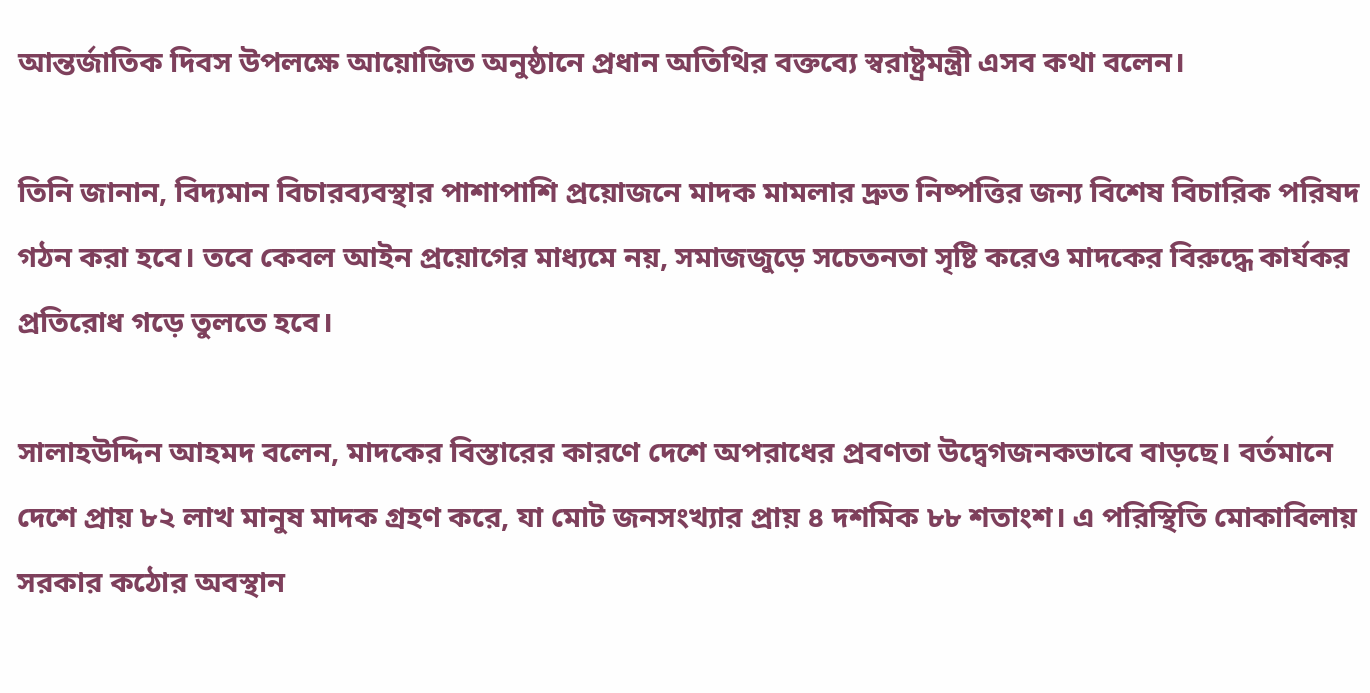আন্তর্জাতিক দিবস উপলক্ষে আয়োজিত অনুষ্ঠানে প্রধান অতিথির বক্তব্যে স্বরাষ্ট্রমন্ত্রী এসব কথা বলেন।

তিনি জানান, বিদ্যমান বিচারব্যবস্থার পাশাপাশি প্রয়োজনে মাদক মামলার দ্রুত নিষ্পত্তির জন্য বিশেষ বিচারিক পরিষদ গঠন করা হবে। তবে কেবল আইন প্রয়োগের মাধ্যমে নয়, সমাজজুড়ে সচেতনতা সৃষ্টি করেও মাদকের বিরুদ্ধে কার্যকর প্রতিরোধ গড়ে তুলতে হবে।

সালাহউদ্দিন আহমদ বলেন, মাদকের বিস্তারের কারণে দেশে অপরাধের প্রবণতা উদ্বেগজনকভাবে বাড়ছে। বর্তমানে দেশে প্রায় ৮২ লাখ মানুষ মাদক গ্রহণ করে, যা মোট জনসংখ্যার প্রায় ৪ দশমিক ৮৮ শতাংশ। এ পরিস্থিতি মোকাবিলায় সরকার কঠোর অবস্থান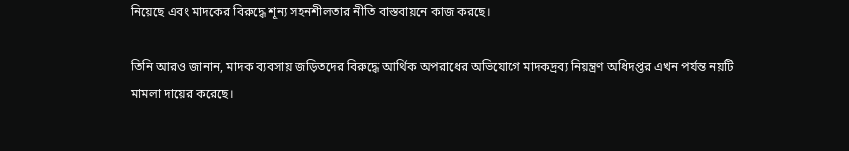নিয়েছে এবং মাদকের বিরুদ্ধে শূন্য সহনশীলতার নীতি বাস্তবায়নে কাজ করছে।

তিনি আরও জানান, মাদক ব্যবসায় জড়িতদের বিরুদ্ধে আর্থিক অপরাধের অভিযোগে মাদকদ্রব্য নিয়ন্ত্রণ অধিদপ্তর এখন পর্যন্ত নয়টি মামলা দায়ের করেছে।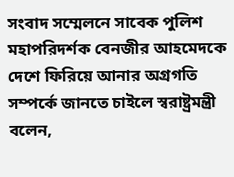সংবাদ সম্মেলনে সাবেক পুলিশ মহাপরিদর্শক বেনজীর আহমেদকে দেশে ফিরিয়ে আনার অগ্রগতি সম্পর্কে জানতে চাইলে স্বরাষ্ট্রমন্ত্রী বলেন,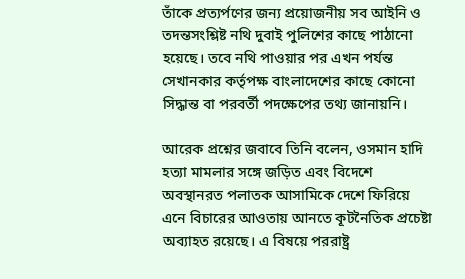তাঁকে প্রত্যর্পণের জন্য প্রয়োজনীয় সব আইনি ও তদন্তসংশ্লিষ্ট নথি দুবাই পুলিশের কাছে পাঠানো হয়েছে। তবে নথি পাওয়ার পর এখন পর্যন্ত সেখানকার কর্তৃপক্ষ বাংলাদেশের কাছে কোনো সিদ্ধান্ত বা পরবর্তী পদক্ষেপের তথ্য জানায়নি।

আরেক প্রশ্নের জবাবে তিনি বলেন, ওসমান হাদি হত্যা মামলার সঙ্গে জড়িত এবং বিদেশে অবস্থানরত পলাতক আসামিকে দেশে ফিরিয়ে এনে বিচারের আওতায় আনতে কূটনৈতিক প্রচেষ্টা অব্যাহত রয়েছে। এ বিষয়ে পররাষ্ট্র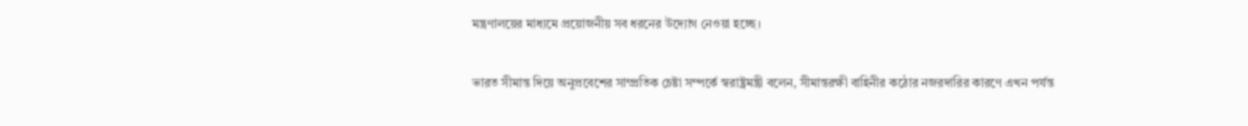মন্ত্রণালয়ের মাধ্যমে প্রয়োজনীয় সব ধরনের উদ্যোগ নেওয়া হচ্ছে।

ভারত সীমান্ত দিয়ে অনুপ্রবেশের সাম্প্রতিক চেষ্টা সম্পর্কে স্বরাষ্ট্রমন্ত্রী বলেন, সীমান্তরক্ষী বাহিনীর কঠোর নজরদারির কারণে এখন পর্যন্ত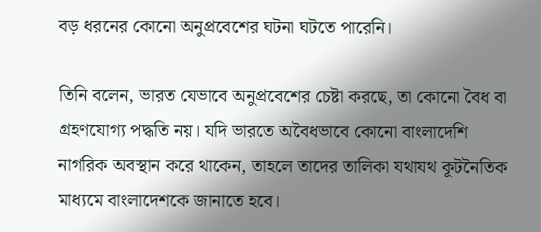বড় ধরনের কোনো অনুপ্রবেশের ঘটনা ঘটতে পারেনি।

তিনি বলেন, ভারত যেভাবে অনুপ্রবেশের চেষ্টা করছে, তা কোনো বৈধ বা গ্রহণযোগ্য পদ্ধতি নয়। যদি ভারতে অবৈধভাবে কোনো বাংলাদেশি নাগরিক অবস্থান করে থাকেন, তাহলে তাদের তালিকা যথাযথ কূটনৈতিক মাধ্যমে বাংলাদেশকে জানাতে হবে।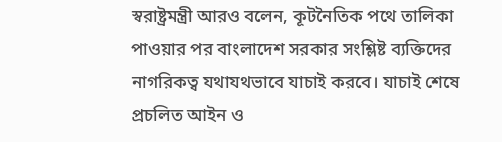স্বরাষ্ট্রমন্ত্রী আরও বলেন, কূটনৈতিক পথে তালিকা পাওয়ার পর বাংলাদেশ সরকার সংশ্লিষ্ট ব্যক্তিদের নাগরিকত্ব যথাযথভাবে যাচাই করবে। যাচাই শেষে প্রচলিত আইন ও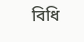বিধি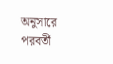অনুসারে পরবর্তী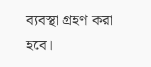ব্যবস্থা গ্রহণ করা হবে।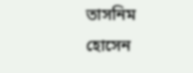তাসনিম হোসেন